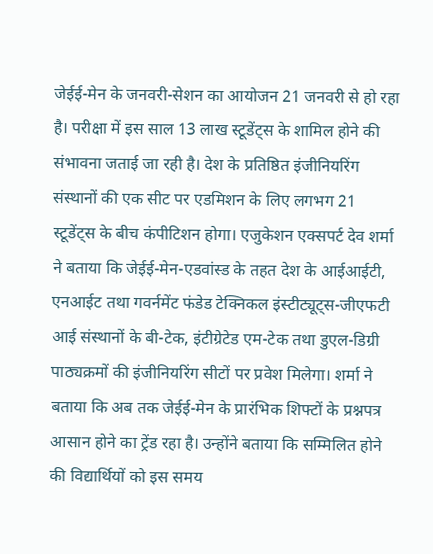जेईई-मेन के जनवरी-सेशन का आयोजन 21 जनवरी से हो रहा है। परीक्षा में इस साल 13 लाख स्टूडेंट्स के शामिल होने की संभावना जताई जा रही है। देश के प्रतिष्ठित इंजीनियरिंग संस्थानों की एक सीट पर एडमिशन के लिए लगभग 21 स्टूडेंट्स के बीच कंपीटिशन होगा। एजुकेशन एक्सपर्ट देव शर्मा ने बताया कि जेईई-मेन-एडवांस्ड के तहत देश के आईआईटी, एनआईट तथा गवर्नमेंट फंडेड टेक्निकल इंस्टीट्यूट्स-जीएफटी आई संस्थानों के बी-टेक, इंटीग्रेटेड एम-टेक तथा डुएल-डिग्री पाठ्यक्रमों की इंजीनियरिंग सीटों पर प्रवेश मिलेगा। शर्मा ने बताया कि अब तक जेईई-मेन के प्रारंभिक शिफ्टों के प्रश्नपत्र आसान होने का ट्रेंड रहा है। उन्होंने बताया कि सम्मिलित होने की विद्यार्थियों को इस समय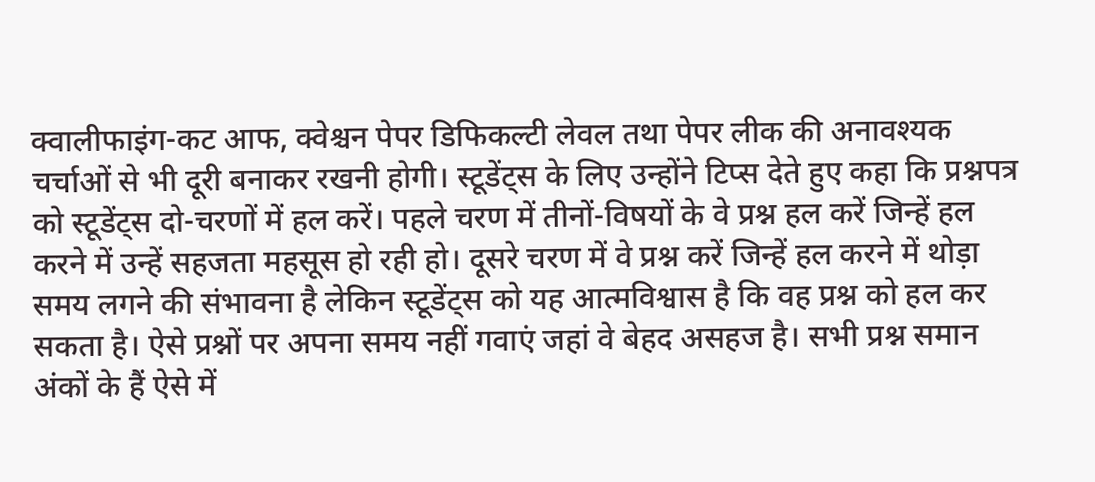क्वालीफाइंग-कट आफ, क्वेश्चन पेपर डिफिकल्टी लेवल तथा पेपर लीक की अनावश्यक चर्चाओं से भी दूरी बनाकर रखनी होगी। स्टूडेंट्स के लिए उन्होंने टिप्स देते हुए कहा कि प्रश्नपत्र को स्टूडेंट्स दो-चरणों में हल करें। पहले चरण में तीनों-विषयों के वे प्रश्न हल करें जिन्हें हल करने में उन्हें सहजता महसूस हो रही हो। दूसरे चरण में वे प्रश्न करें जिन्हें हल करने में थोड़ा समय लगने की संभावना है लेकिन स्टूडेंट्स को यह आत्मविश्वास है कि वह प्रश्न को हल कर सकता है। ऐसे प्रश्नों पर अपना समय नहीं गवाएं जहां वे बेहद असहज है। सभी प्रश्न समान अंकों के हैं ऐसे में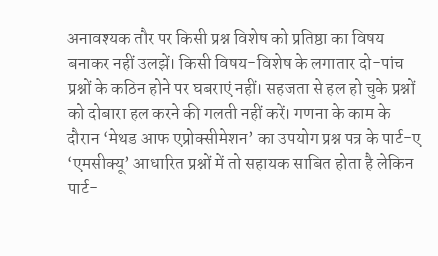अनावश्यक तौर पर किसी प्रश्न विशेष को प्रतिष्ठा का विषय बनाकर नहीं उलझें। किसी विषय-विशेष के लगातार दो-पांच प्रश्नों के कठिन होने पर घबराएं नहीं। सहजता से हल हो चुके प्रश्नों को दोबारा हल करने की गलती नहीं करें। गणना के काम के दौरान ‘मेथड आफ एप्रोक्सीमेशन’ का उपयोग प्रश्न पत्र के पार्ट-ए ‘एमसीक्यू’ आधारित प्रश्नों में तो सहायक साबित होता है लेकिन पार्ट-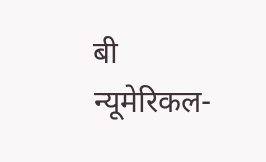बी न्यूमेरिकल-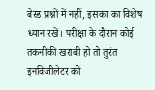बेस्ड प्रश्नों में नहीं, इसका का विशेष ध्यान रखें। परीक्षा के दौरान कोई तकनीकी खराबी हो तो तुरंत इनविजीलेटर को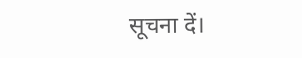सूचना दें।